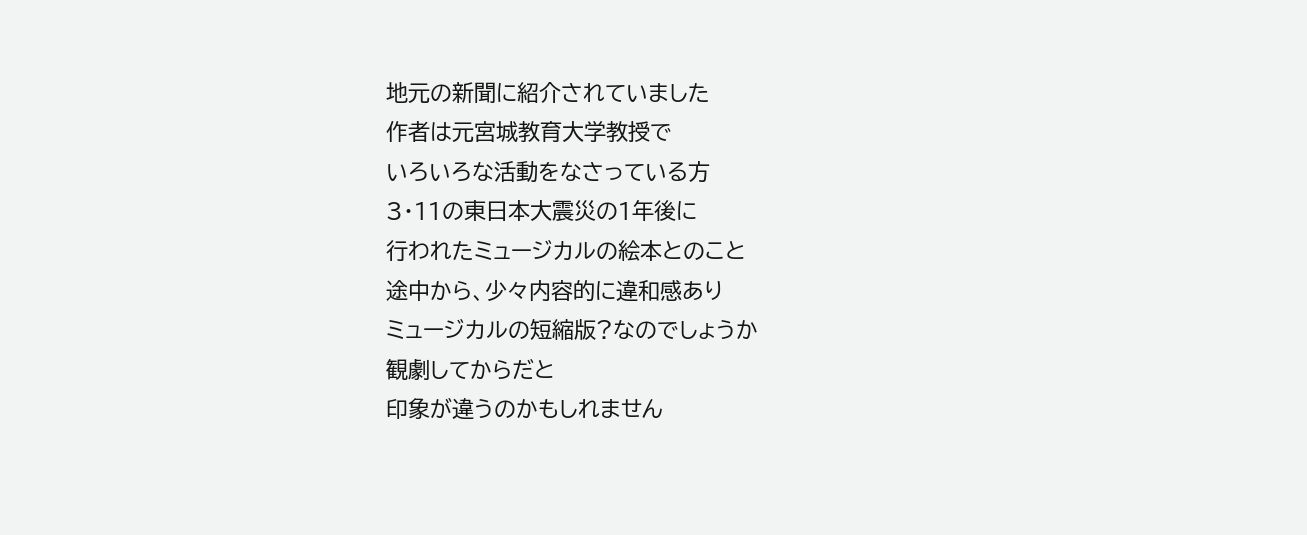地元の新聞に紹介されていました
作者は元宮城教育大学教授で
いろいろな活動をなさっている方
3・11の東日本大震災の1年後に
行われたミュージカルの絵本とのこと
途中から、少々内容的に違和感あり
ミュージカルの短縮版?なのでしょうか
観劇してからだと
印象が違うのかもしれません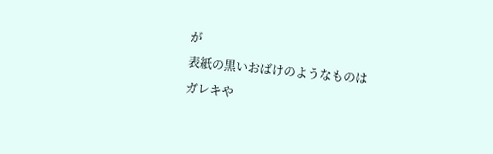が
表紙の黒いおばけのようなものは
ガレキや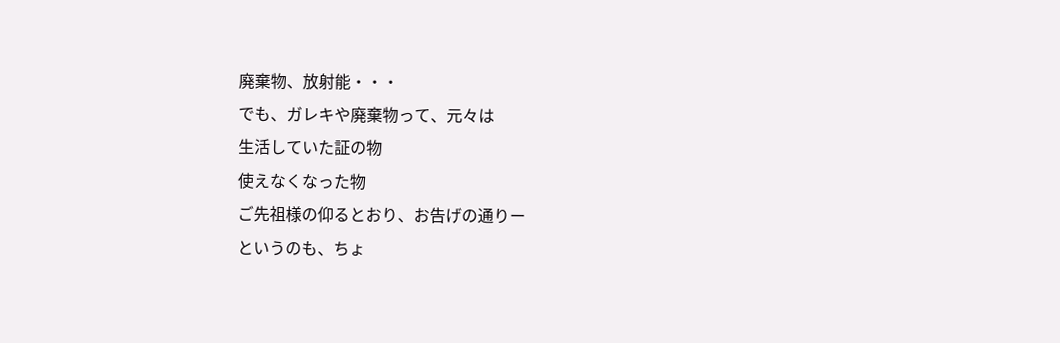廃棄物、放射能・・・
でも、ガレキや廃棄物って、元々は
生活していた証の物
使えなくなった物
ご先祖様の仰るとおり、お告げの通りー
というのも、ちょ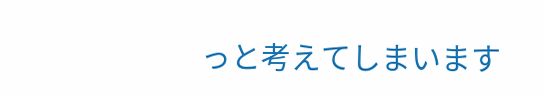っと考えてしまいます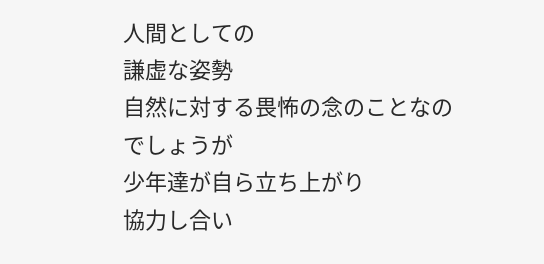人間としての
謙虚な姿勢
自然に対する畏怖の念のことなのでしょうが
少年達が自ら立ち上がり
協力し合い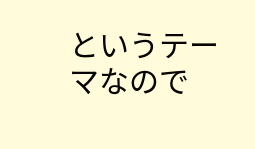というテーマなので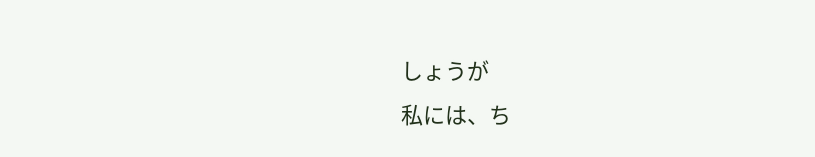しょうが
私には、ち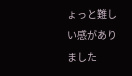ょっと難しい感がありました